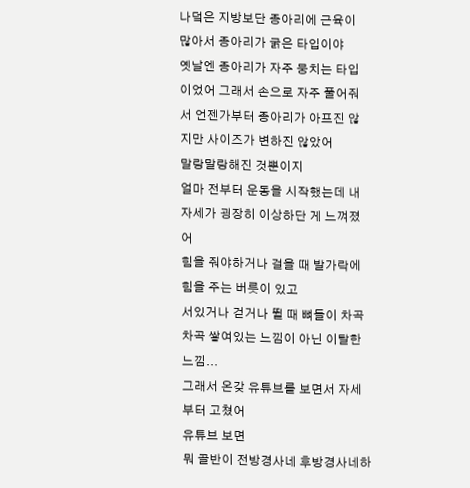나덬은 지방보단 종아리에 근육이 많아서 종아리가 굵은 타입이야
옛날엔 종아리가 자주 뭉치는 타입이었어 그래서 손으로 자주 풀어줘서 언젠가부터 종아리가 아프진 않지만 사이즈가 변하진 않았어
말랑말랑해진 것뿐이지
얼마 전부터 운동을 시작했는데 내 자세가 굉장히 이상하단 게 느껴졌어
힘을 줘야하거나 걸을 때 발가락에 힘을 주는 버릇이 있고
서있거나 걷거나 뛸 때 뼈들이 차곡차곡 쌓여있는 느낌이 아닌 이탈한 느낌...
그래서 온갖 유튜브를 보면서 자세부터 고쳤어
유튜브 보면
뭐 골반이 전방경사네 후방경사네하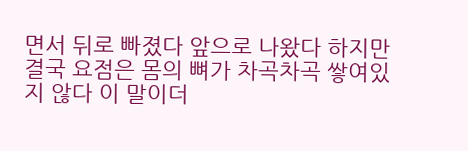면서 뒤로 빠졌다 앞으로 나왔다 하지만 결국 요점은 몸의 뼈가 차곡차곡 쌓여있지 않다 이 말이더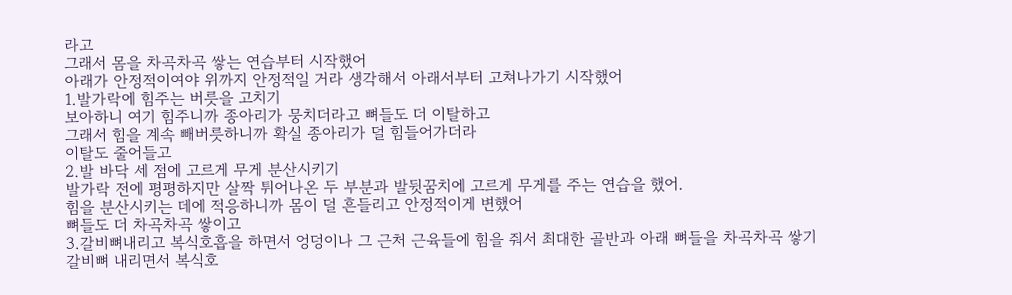라고
그래서 몸을 차곡차곡 쌓는 연습부터 시작했어
아래가 안정적이여야 위까지 안정적일 거라 생각해서 아래서부터 고쳐나가기 시작했어
1.발가락에 힘주는 버릇을 고치기
보아하니 여기 힘주니까 종아리가 뭉치더라고 뼈들도 더 이탈하고
그래서 힘을 계속 빼버릇하니까 확실 종아리가 덜 힘들어가더라
이탈도 줄어들고
2.발 바닥 세 점에 고르게 무게 분산시키기
발가락 전에 평평하지만 살짝 튀어나온 두 부분과 발뒷꿈치에 고르게 무게를 주는 연습을 했어.
힘을 분산시키는 데에 적응하니까 몸이 덜 흔들리고 안정적이게 변했어
뼈들도 더 차곡차곡 쌓이고
3.갈비뼈내리고 복식호흡을 하면서 엉덩이나 그 근처 근육들에 힘을 줘서 최대한 골반과 아래 뼈들을 차곡차곡 쌓기
갈비뼈 내리면서 복식호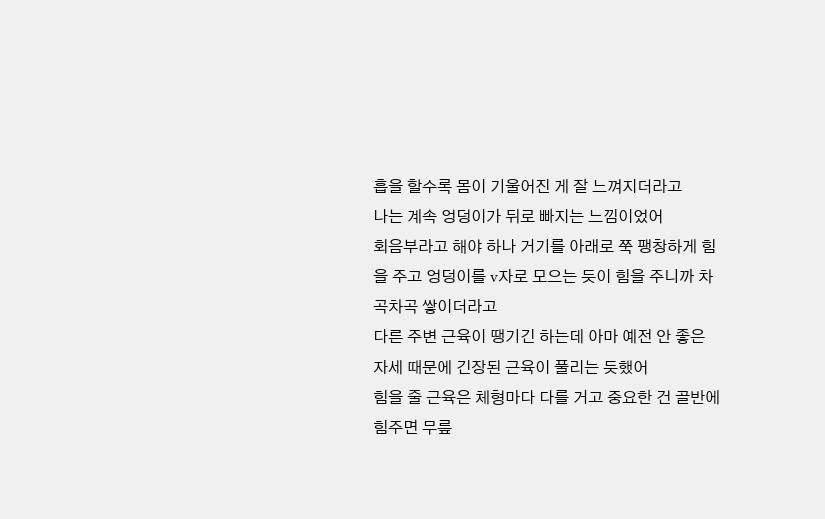흡을 할수록 몸이 기울어진 게 잘 느껴지더라고
나는 계속 엉덩이가 뒤로 빠지는 느낌이었어
회음부라고 해야 하나 거기를 아래로 쭉 팽창하게 힘을 주고 엉덩이를 v자로 모으는 듯이 힘을 주니까 차곡차곡 쌓이더라고
다른 주변 근육이 땡기긴 하는데 아마 예전 안 좋은 자세 때문에 긴장된 근육이 풀리는 듯했어
힘을 줄 근육은 체형마다 다를 거고 중요한 건 골반에 힘주면 무릎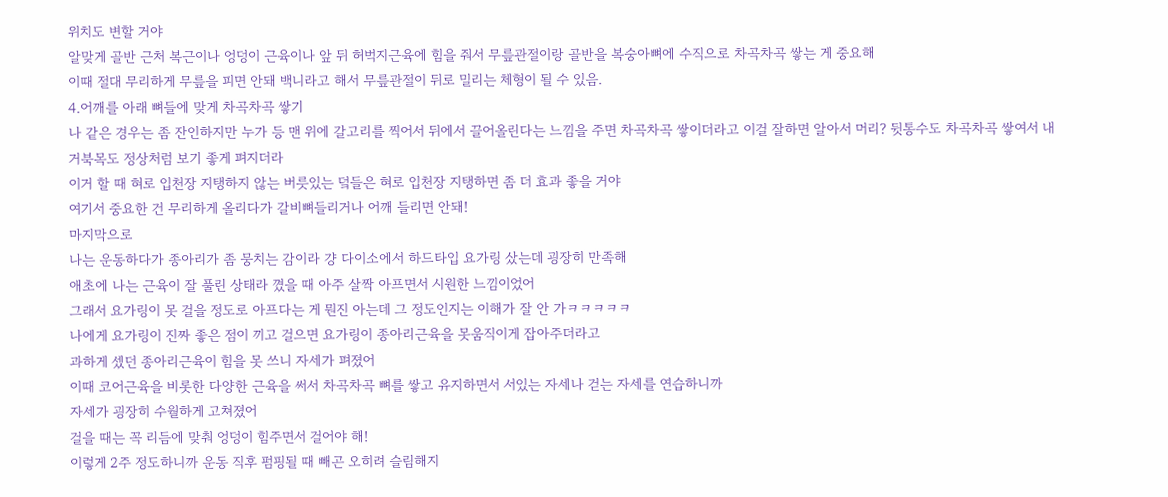위치도 변할 거야
알맞게 골반 근처 복근이나 엉덩이 근육이나 앞 뒤 허벅지근육에 힘을 줘서 무릎관절이랑 골반을 복숭아뼈에 수직으로 차곡차곡 쌓는 게 중요해
이때 절대 무리하게 무릎을 피면 안돼 백니라고 해서 무릎관절이 뒤로 밀리는 체형이 될 수 있음.
4.어깨를 아래 뼈들에 맞게 차곡차곡 쌓기
나 같은 경우는 좀 잔인하지만 누가 등 맨 위에 갈고리를 찍어서 뒤에서 끌어올린다는 느낌을 주면 차곡차곡 쌓이더라고 이걸 잘하면 알아서 머리? 뒷통수도 차곡차곡 쌓여서 내 거북목도 정상처럼 보기 좋게 펴지더라
이거 할 때 혀로 입천장 지탱하지 않는 버릇있는 덬들은 혀로 입천장 지탱하면 좀 더 효과 좋을 거야
여기서 중요한 건 무리하게 올리다가 갈비뼈들리거나 어깨 들리면 안돼!
마지막으로
나는 운동하다가 종아리가 좀 뭉치는 감이라 걍 다이소에서 하드타입 요가링 샀는데 굉장히 만족해
애초에 나는 근육이 잘 풀린 상태라 꼈을 때 아주 살짝 아프면서 시원한 느낌이었어
그래서 요가링이 못 걸을 정도로 아프다는 게 뭔진 아는데 그 정도인지는 이해가 잘 안 가ㅋㅋㅋㅋㅋ
나에게 요가링이 진짜 좋은 점이 끼고 걸으면 요가링이 종아리근육을 못움직이게 잡아주더라고
과하게 셌던 종아리근육이 힘을 못 쓰니 자세가 펴졌어
이때 코어근육을 비롯한 다양한 근육을 써서 차곡차곡 뼈를 쌓고 유지하면서 서있는 자세나 걷는 자세를 연습하니까
자세가 굉장히 수월하게 고쳐졌어
걸을 때는 꼭 리듬에 맞춰 엉덩이 힘주면서 걸어야 해!
이렇게 2주 정도하니까 운동 직후 펌핑될 때 빼곤 오히려 슬림해지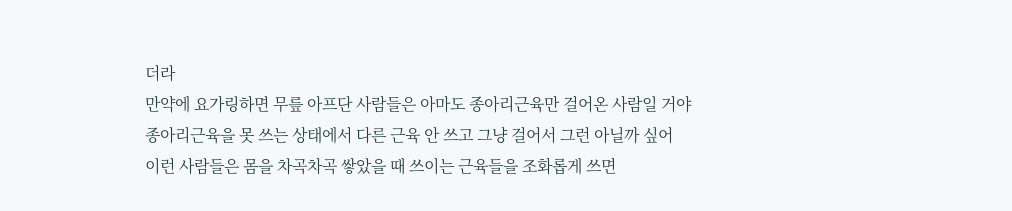더라
만약에 요가링하면 무릎 아프단 사람들은 아마도 종아리근육만 걸어온 사람일 거야
종아리근육을 못 쓰는 상태에서 다른 근육 안 쓰고 그냥 걸어서 그런 아닐까 싶어
이런 사람들은 몸을 차곡차곡 쌓았을 때 쓰이는 근육들을 조화롭게 쓰면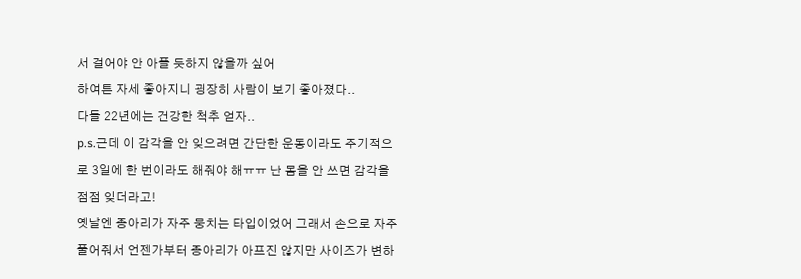서 걸어야 안 아플 듯하지 않을까 싶어
하여튼 자세 좋아지니 굉장히 사람이 보기 좋아졌다..
다들 22년에는 건강한 척추 얻자..
p.s.근데 이 감각을 안 잊으려면 간단한 운동이라도 주기적으로 3일에 한 번이라도 해줘야 해ㅠㅠ 난 몸을 안 쓰면 감각을 점점 잊더라고!
옛날엔 종아리가 자주 뭉치는 타입이었어 그래서 손으로 자주 풀어줘서 언젠가부터 종아리가 아프진 않지만 사이즈가 변하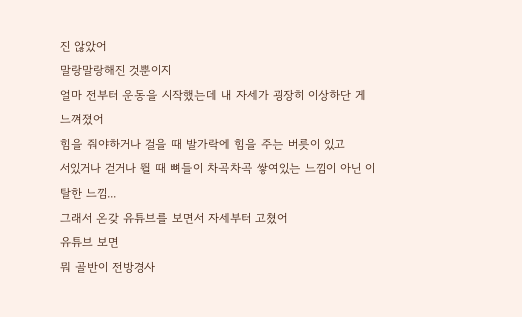진 않았어
말랑말랑해진 것뿐이지
얼마 전부터 운동을 시작했는데 내 자세가 굉장히 이상하단 게 느껴졌어
힘을 줘야하거나 걸을 때 발가락에 힘을 주는 버릇이 있고
서있거나 걷거나 뛸 때 뼈들이 차곡차곡 쌓여있는 느낌이 아닌 이탈한 느낌...
그래서 온갖 유튜브를 보면서 자세부터 고쳤어
유튜브 보면
뭐 골반이 전방경사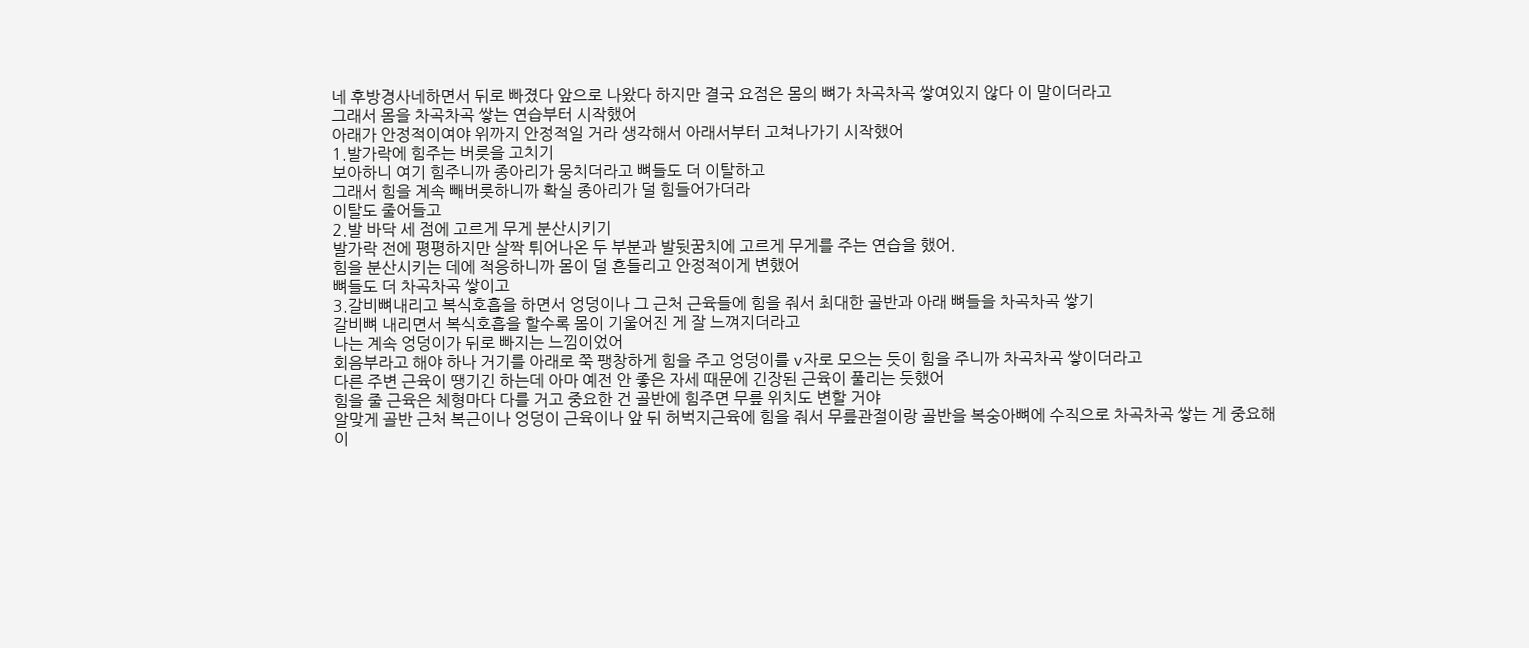네 후방경사네하면서 뒤로 빠졌다 앞으로 나왔다 하지만 결국 요점은 몸의 뼈가 차곡차곡 쌓여있지 않다 이 말이더라고
그래서 몸을 차곡차곡 쌓는 연습부터 시작했어
아래가 안정적이여야 위까지 안정적일 거라 생각해서 아래서부터 고쳐나가기 시작했어
1.발가락에 힘주는 버릇을 고치기
보아하니 여기 힘주니까 종아리가 뭉치더라고 뼈들도 더 이탈하고
그래서 힘을 계속 빼버릇하니까 확실 종아리가 덜 힘들어가더라
이탈도 줄어들고
2.발 바닥 세 점에 고르게 무게 분산시키기
발가락 전에 평평하지만 살짝 튀어나온 두 부분과 발뒷꿈치에 고르게 무게를 주는 연습을 했어.
힘을 분산시키는 데에 적응하니까 몸이 덜 흔들리고 안정적이게 변했어
뼈들도 더 차곡차곡 쌓이고
3.갈비뼈내리고 복식호흡을 하면서 엉덩이나 그 근처 근육들에 힘을 줘서 최대한 골반과 아래 뼈들을 차곡차곡 쌓기
갈비뼈 내리면서 복식호흡을 할수록 몸이 기울어진 게 잘 느껴지더라고
나는 계속 엉덩이가 뒤로 빠지는 느낌이었어
회음부라고 해야 하나 거기를 아래로 쭉 팽창하게 힘을 주고 엉덩이를 v자로 모으는 듯이 힘을 주니까 차곡차곡 쌓이더라고
다른 주변 근육이 땡기긴 하는데 아마 예전 안 좋은 자세 때문에 긴장된 근육이 풀리는 듯했어
힘을 줄 근육은 체형마다 다를 거고 중요한 건 골반에 힘주면 무릎 위치도 변할 거야
알맞게 골반 근처 복근이나 엉덩이 근육이나 앞 뒤 허벅지근육에 힘을 줘서 무릎관절이랑 골반을 복숭아뼈에 수직으로 차곡차곡 쌓는 게 중요해
이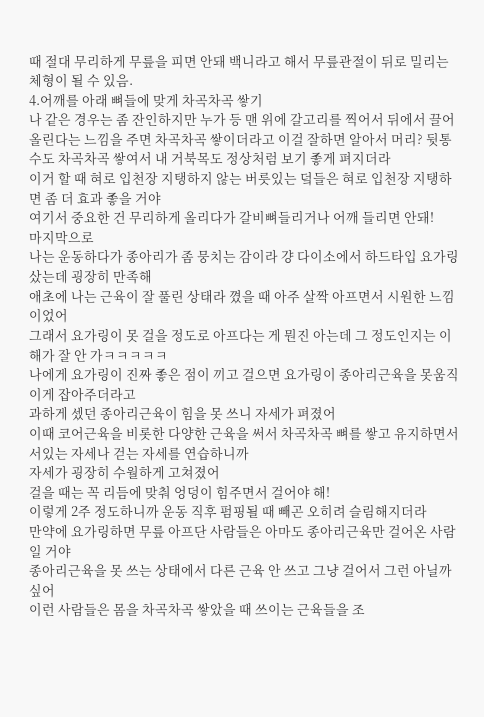때 절대 무리하게 무릎을 피면 안돼 백니라고 해서 무릎관절이 뒤로 밀리는 체형이 될 수 있음.
4.어깨를 아래 뼈들에 맞게 차곡차곡 쌓기
나 같은 경우는 좀 잔인하지만 누가 등 맨 위에 갈고리를 찍어서 뒤에서 끌어올린다는 느낌을 주면 차곡차곡 쌓이더라고 이걸 잘하면 알아서 머리? 뒷통수도 차곡차곡 쌓여서 내 거북목도 정상처럼 보기 좋게 펴지더라
이거 할 때 혀로 입천장 지탱하지 않는 버릇있는 덬들은 혀로 입천장 지탱하면 좀 더 효과 좋을 거야
여기서 중요한 건 무리하게 올리다가 갈비뼈들리거나 어깨 들리면 안돼!
마지막으로
나는 운동하다가 종아리가 좀 뭉치는 감이라 걍 다이소에서 하드타입 요가링 샀는데 굉장히 만족해
애초에 나는 근육이 잘 풀린 상태라 꼈을 때 아주 살짝 아프면서 시원한 느낌이었어
그래서 요가링이 못 걸을 정도로 아프다는 게 뭔진 아는데 그 정도인지는 이해가 잘 안 가ㅋㅋㅋㅋㅋ
나에게 요가링이 진짜 좋은 점이 끼고 걸으면 요가링이 종아리근육을 못움직이게 잡아주더라고
과하게 셌던 종아리근육이 힘을 못 쓰니 자세가 펴졌어
이때 코어근육을 비롯한 다양한 근육을 써서 차곡차곡 뼈를 쌓고 유지하면서 서있는 자세나 걷는 자세를 연습하니까
자세가 굉장히 수월하게 고쳐졌어
걸을 때는 꼭 리듬에 맞춰 엉덩이 힘주면서 걸어야 해!
이렇게 2주 정도하니까 운동 직후 펌핑될 때 빼곤 오히려 슬림해지더라
만약에 요가링하면 무릎 아프단 사람들은 아마도 종아리근육만 걸어온 사람일 거야
종아리근육을 못 쓰는 상태에서 다른 근육 안 쓰고 그냥 걸어서 그런 아닐까 싶어
이런 사람들은 몸을 차곡차곡 쌓았을 때 쓰이는 근육들을 조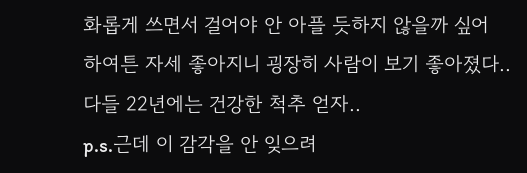화롭게 쓰면서 걸어야 안 아플 듯하지 않을까 싶어
하여튼 자세 좋아지니 굉장히 사람이 보기 좋아졌다..
다들 22년에는 건강한 척추 얻자..
p.s.근데 이 감각을 안 잊으려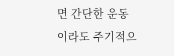면 간단한 운동이라도 주기적으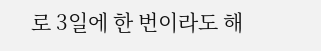로 3일에 한 번이라도 해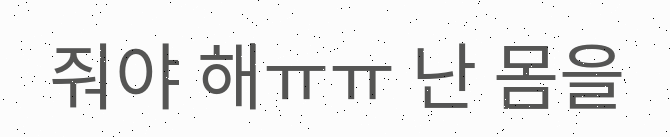줘야 해ㅠㅠ 난 몸을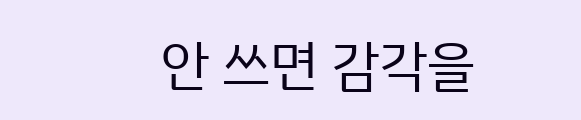안 쓰면 감각을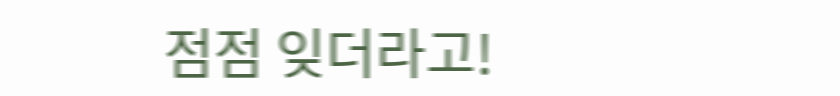점점 잊더라고!